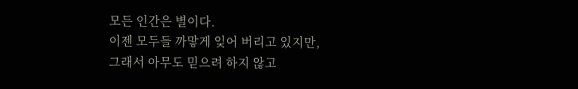모든 인간은 별이다.
이젠 모두들 까맣게 잊어 버리고 있지만,
그래서 아무도 믿으려 하지 않고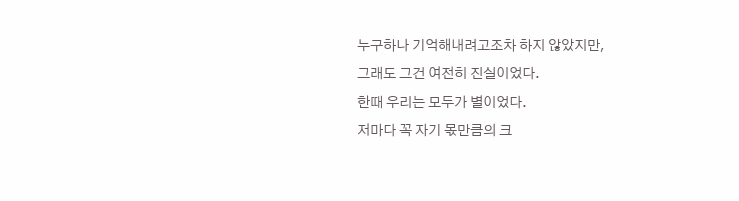누구하나 기억해내려고조차 하지 않았지만,
그래도 그건 여전히 진실이었다.
한때 우리는 모두가 별이었다.
저마다 꼭 자기 몫만큼의 크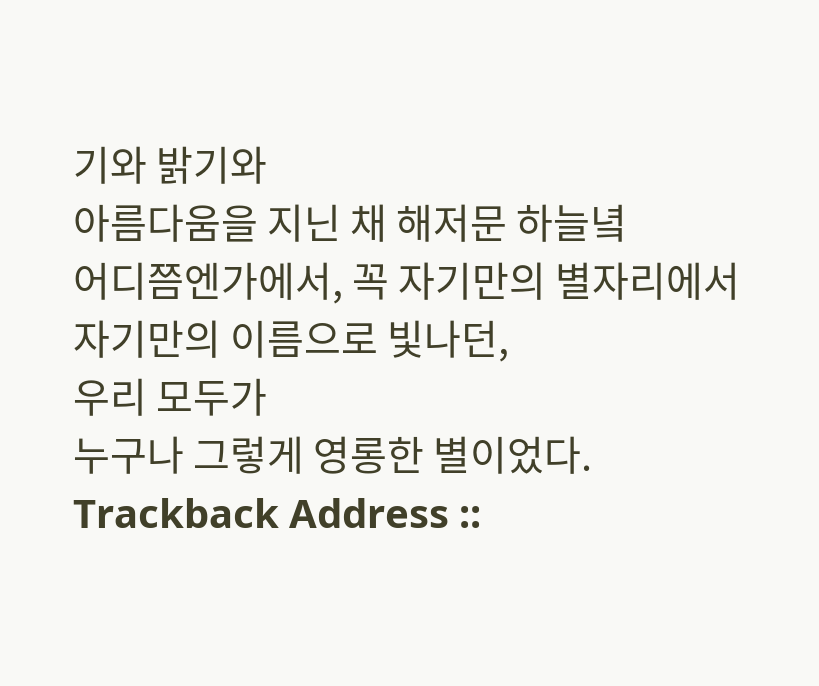기와 밝기와
아름다움을 지닌 채 해저문 하늘녘
어디쯤엔가에서, 꼭 자기만의 별자리에서
자기만의 이름으로 빛나던,
우리 모두가
누구나 그렇게 영롱한 별이었다.
Trackback Address ::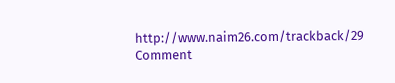http://www.naim26.com/trackback/29
Comment